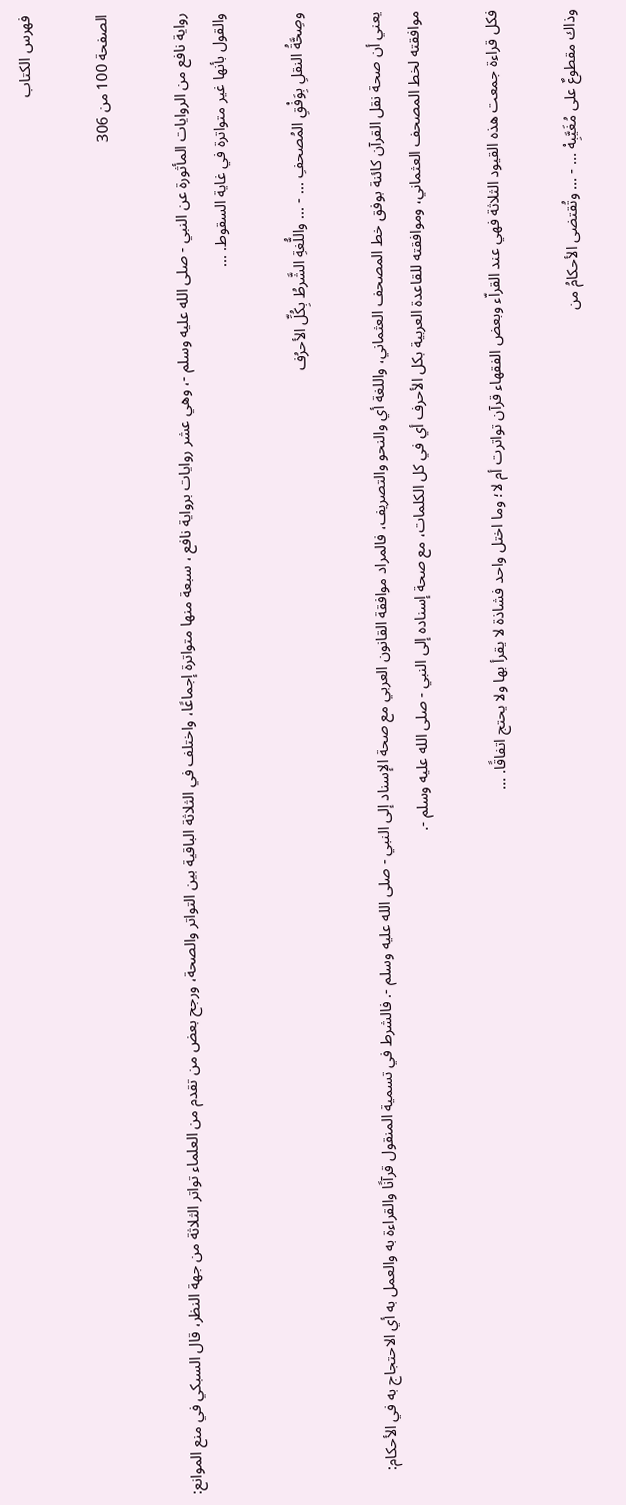فهرس الكتاب

الصفحة 100 من 306

رواية نافع من الروايات المأثورة عن النبي - صلى الله عليه وسلم -، وهي عشر روايات برواية نافع ، سبعة منها متواترة إجماعًا، واختلف في الثلاثة الباقية بين التواتر والصحة، ورجح بعض من تقدم من العلماء تواتر الثلاثة من جهة النظر، قال السبكي في منع الموانع: والقول بأنها غير متواترة في غاية السقوط. ...

وصِحَّةُ النقلِ بِوَفْقِ المُصحفِ ... - ... واللُّغةِ الشَّرطُ بِكُلِّ الأحرُف

يعني أن صحة نقل القرآن كائنة بوفق خط المصحف العثماني، واللغة أي والنحو والتصريف، فالمراد موافقة القانون العربي مع صحة الإسناد إلى النبي - صلى الله عليه وسلم -. فالشرط في تسمية المنقول قرآنًا والقراءة به والعمل به أي الاحتجاج به في الأحكام: موافقته لخط المصحف العثماني، وموافقته للقاعدة العربية بكل الأحرف أي في كل الكلمات، مع صحة إسناده إلى النبي - صلى الله عليه وسلم -.

فكل قراءة جمعت هذه القيود الثلاثة فهي عند القراّء وبعض الفقهاء قرآن تواترت أم لا؛ وما اختل واحد فشاذة لا يقرأ بها ولا يحتج اتفاقًا. ...

وذاك مقطوعٌ على مُغَيَّبِهْ ... - ... وتُقتضى الأحكامُ من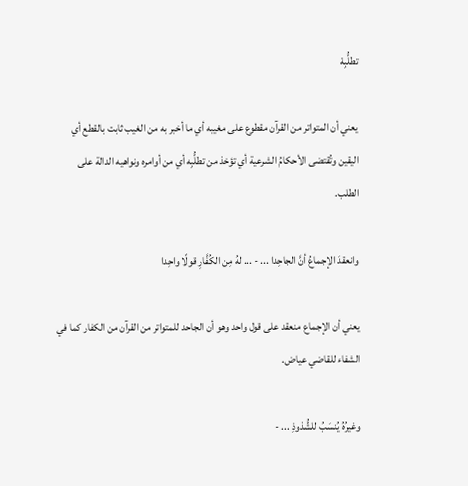تطلُّبِهْ

يعني أن المتواتر من القرآن مقطوع على مغيبه أي ما أخبر به من الغيب ثابت بالقطع أي اليقين وتُقتضى الأحكامُ الشرعية أي تؤخذ من تطلُّبِه أي من أوامره ونواهيه الدالة على الطلب.

وانعقدَ الإجماعُ أنَّ الجاحِدا ... - ... لهُ مِن الكُفَّارِ قولًا واحِدا

يعني أن الإجماع منعقد على قول واحد وهو أن الجاحد للمتواتر من القرآن من الكفار كما في الشفاء للقاضي عياض.

وغيرُهُ يُنسَبُ للشُّذوذِ ... -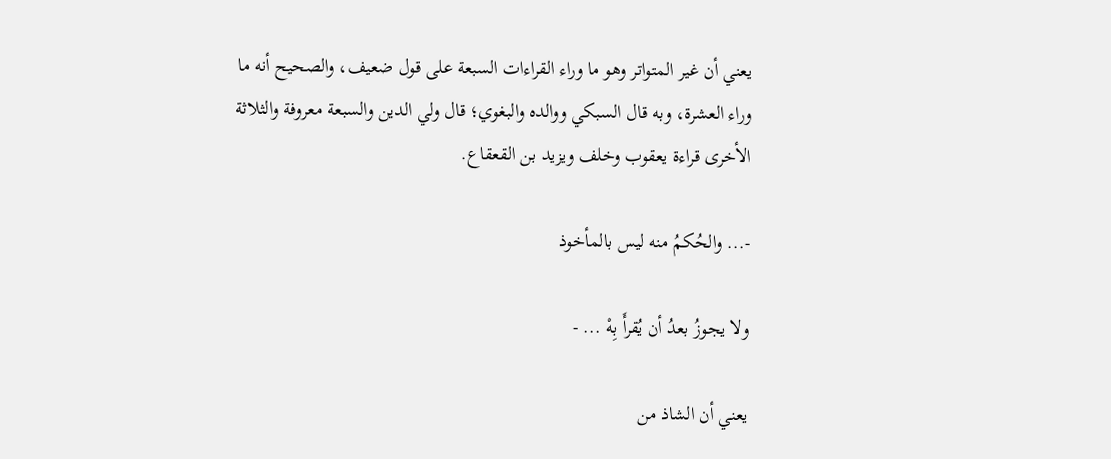يعني أن غير المتواتر وهو ما وراء القراءات السبعة على قول ضعيف، والصحيح أنه ما وراء العشرة، وبه قال السبكي ووالده والبغوي؛ قال ولي الدين والسبعة معروفة والثلاثة الأخرى قراءة يعقوب وخلف ويزيد بن القعقاع.

-... والحُكمُ منه ليس بالمأخوذ

ولا يجوزُ بعدُ أن يُقرأَ بِهْ ... -

يعني أن الشاذ من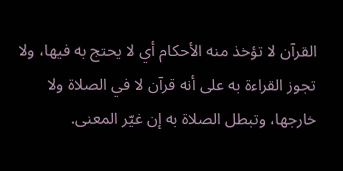القرآن لا تؤخذ منه الأحكام أي لا يحتج به فيها، ولا تجوز القراءة به على أنه قرآن لا في الصلاة ولا خارجها، وتبطل الصلاة به إن غيّر المعنى.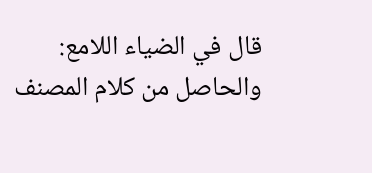قال في الضياء اللامع: والحاصل من كلام المصنف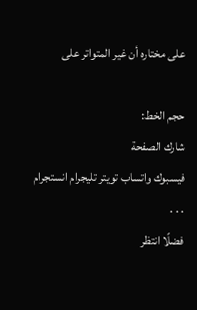على مختاره أن غير المتواتر على

حجم الخط:
شارك الصفحة
فيسبوك واتساب تويتر تليجرام انستجرام
. . .
فضلًا انتظر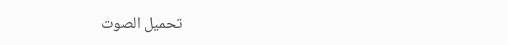تحميل الصوت